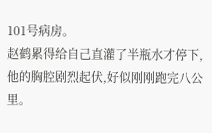101号病房。
赵鹤累得给自己直灌了半瓶水才停下,他的胸腔剧烈起伏,好似刚刚跑完八公里。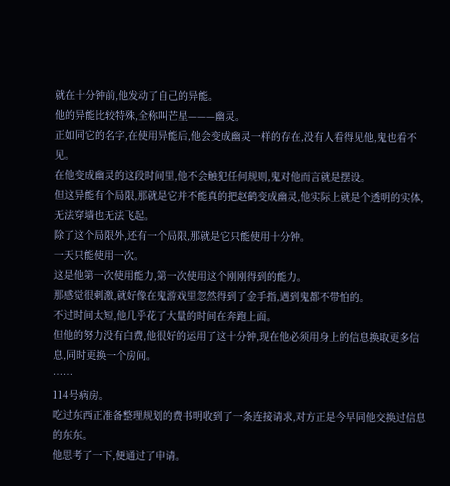就在十分钟前,他发动了自己的异能。
他的异能比较特殊,全称叫芒星———幽灵。
正如同它的名字,在使用异能后,他会变成幽灵一样的存在,没有人看得见他,鬼也看不见。
在他变成幽灵的这段时间里,他不会触犯任何规则,鬼对他而言就是摆设。
但这异能有个局限,那就是它并不能真的把赵鹤变成幽灵,他实际上就是个透明的实体,无法穿墙也无法飞起。
除了这个局限外,还有一个局限,那就是它只能使用十分钟。
一天只能使用一次。
这是他第一次使用能力,第一次使用这个刚刚得到的能力。
那感觉很刺激,就好像在鬼游戏里忽然得到了金手指,遇到鬼都不带怕的。
不过时间太短,他几乎花了大量的时间在奔跑上面。
但他的努力没有白费,他很好的运用了这十分钟,现在他必须用身上的信息换取更多信息,同时更换一个房间。
……
114号病房。
吃过东西正准备整理规划的费书明收到了一条连接请求,对方正是今早同他交换过信息的东东。
他思考了一下,便通过了申请。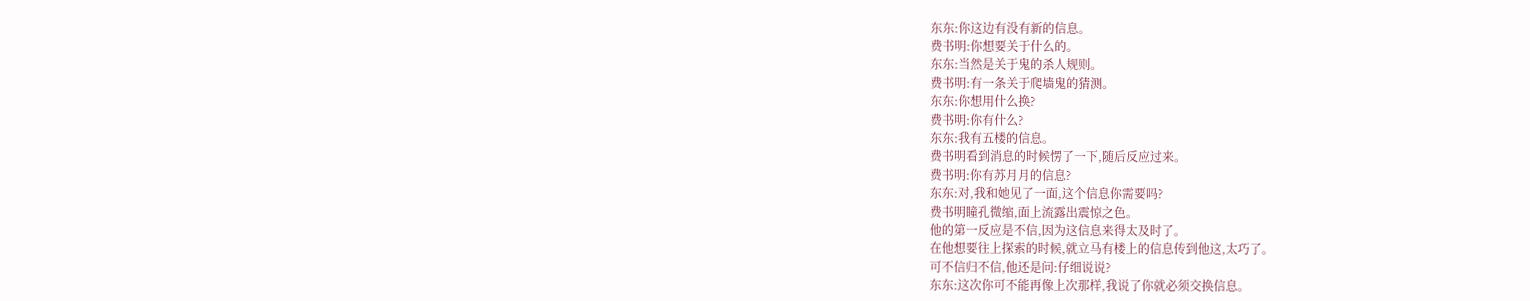东东:你这边有没有新的信息。
费书明:你想要关于什么的。
东东:当然是关于鬼的杀人规则。
费书明:有一条关于爬墙鬼的猜测。
东东:你想用什么换?
费书明:你有什么?
东东:我有五楼的信息。
费书明看到消息的时候愣了一下,随后反应过来。
费书明:你有苏月月的信息?
东东:对,我和她见了一面,这个信息你需要吗?
费书明瞳孔微缩,面上流露出震惊之色。
他的第一反应是不信,因为这信息来得太及时了。
在他想要往上探索的时候,就立马有楼上的信息传到他这,太巧了。
可不信归不信,他还是问:仔细说说?
东东:这次你可不能再像上次那样,我说了你就必须交换信息。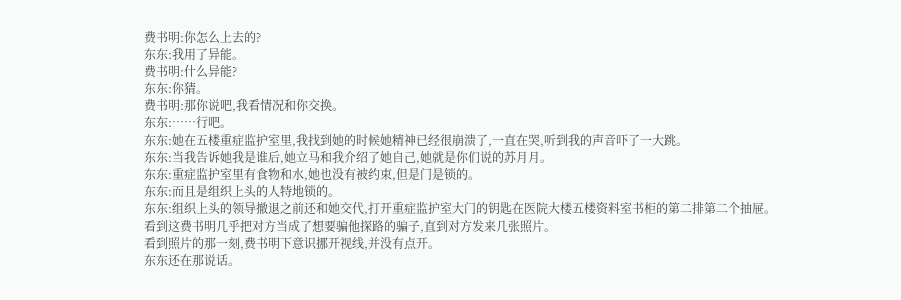费书明:你怎么上去的?
东东:我用了异能。
费书明:什么异能?
东东:你猜。
费书明:那你说吧,我看情况和你交换。
东东:……行吧。
东东:她在五楼重症监护室里,我找到她的时候她精神已经很崩溃了,一直在哭,听到我的声音吓了一大跳。
东东:当我告诉她我是谁后,她立马和我介绍了她自己,她就是你们说的苏月月。
东东:重症监护室里有食物和水,她也没有被约束,但是门是锁的。
东东:而且是组织上头的人特地锁的。
东东:组织上头的领导撤退之前还和她交代,打开重症监护室大门的钥匙在医院大楼五楼资料室书柜的第二排第二个抽屉。
看到这费书明几乎把对方当成了想要骗他探路的骗子,直到对方发来几张照片。
看到照片的那一刻,费书明下意识挪开视线,并没有点开。
东东还在那说话。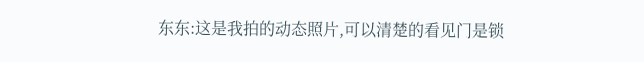东东:这是我拍的动态照片,可以清楚的看见门是锁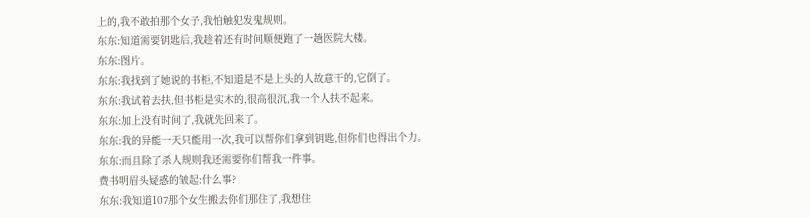上的,我不敢拍那个女子,我怕触犯发鬼规则。
东东:知道需要钥匙后,我趁着还有时间顺便跑了一趟医院大楼。
东东:图片。
东东:我找到了她说的书柜,不知道是不是上头的人故意干的,它倒了。
东东:我试着去扶,但书柜是实木的,很高很沉,我一个人扶不起来。
东东:加上没有时间了,我就先回来了。
东东:我的异能一天只能用一次,我可以帮你们拿到钥匙,但你们也得出个力。
东东:而且除了杀人规则我还需要你们帮我一件事。
费书明眉头疑惑的皱起:什么事?
东东:我知道107那个女生搬去你们那住了,我想住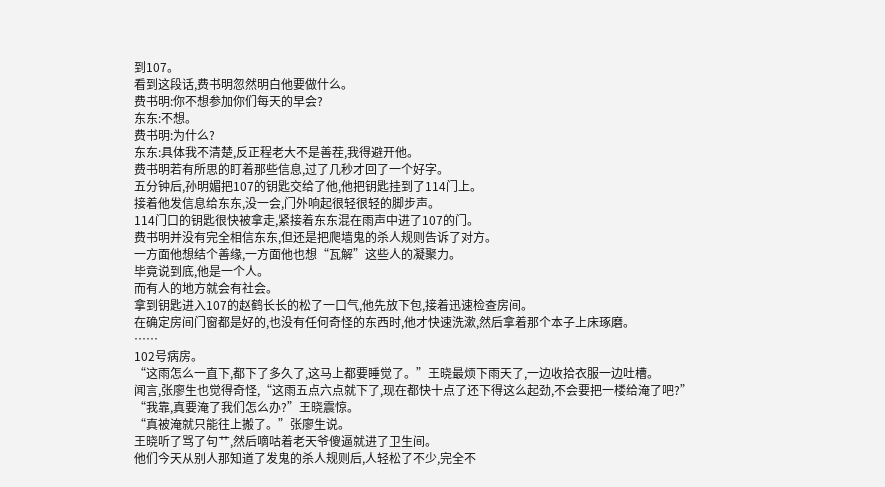到107。
看到这段话,费书明忽然明白他要做什么。
费书明:你不想参加你们每天的早会?
东东:不想。
费书明:为什么?
东东:具体我不清楚,反正程老大不是善茬,我得避开他。
费书明若有所思的盯着那些信息,过了几秒才回了一个好字。
五分钟后,孙明媚把107的钥匙交给了他,他把钥匙挂到了114门上。
接着他发信息给东东,没一会,门外响起很轻很轻的脚步声。
114门口的钥匙很快被拿走,紧接着东东混在雨声中进了107的门。
费书明并没有完全相信东东,但还是把爬墙鬼的杀人规则告诉了对方。
一方面他想结个善缘,一方面他也想“瓦解”这些人的凝聚力。
毕竟说到底,他是一个人。
而有人的地方就会有社会。
拿到钥匙进入107的赵鹤长长的松了一口气,他先放下包,接着迅速检查房间。
在确定房间门窗都是好的,也没有任何奇怪的东西时,他才快速洗漱,然后拿着那个本子上床琢磨。
……
102号病房。
“这雨怎么一直下,都下了多久了,这马上都要睡觉了。”王晓最烦下雨天了,一边收拾衣服一边吐槽。
闻言,张廖生也觉得奇怪,“这雨五点六点就下了,现在都快十点了还下得这么起劲,不会要把一楼给淹了吧?”
“我靠,真要淹了我们怎么办?”王晓震惊。
“真被淹就只能往上搬了。”张廖生说。
王晓听了骂了句艹,然后嘀咕着老天爷傻逼就进了卫生间。
他们今天从别人那知道了发鬼的杀人规则后,人轻松了不少,完全不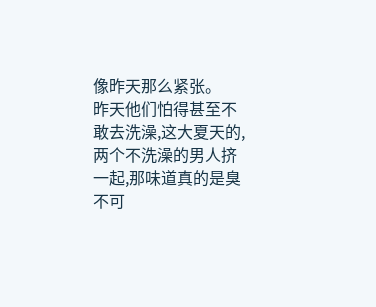像昨天那么紧张。
昨天他们怕得甚至不敢去洗澡,这大夏天的,两个不洗澡的男人挤一起,那味道真的是臭不可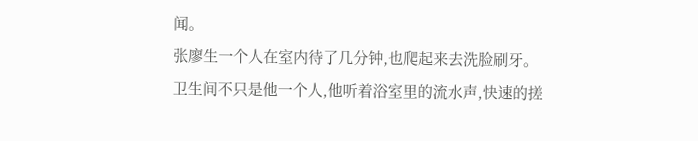闻。
张廖生一个人在室内待了几分钟,也爬起来去洗脸刷牙。
卫生间不只是他一个人,他听着浴室里的流水声,快速的搓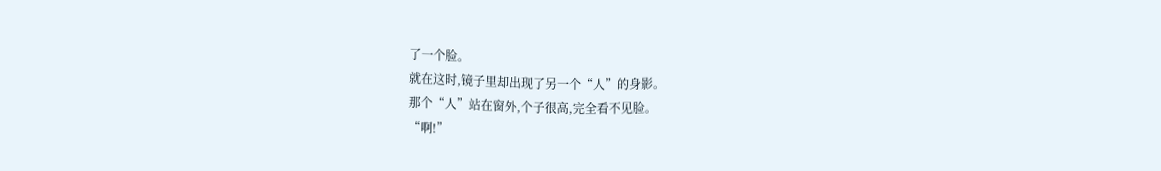了一个脸。
就在这时,镜子里却出现了另一个“人”的身影。
那个“人”站在窗外,个子很高,完全看不见脸。
“啊!”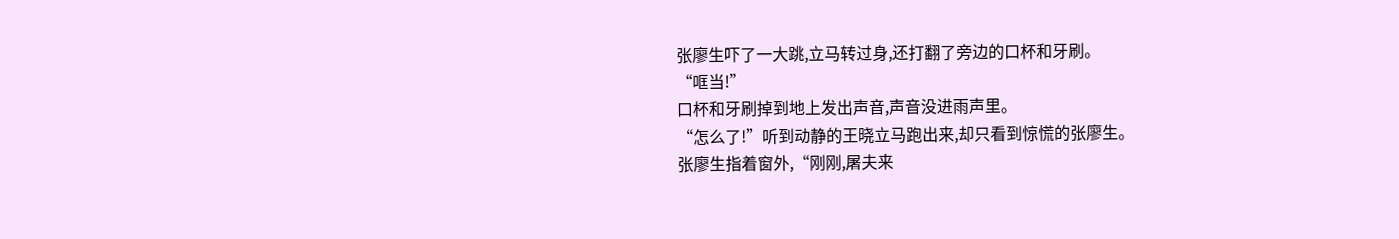张廖生吓了一大跳,立马转过身,还打翻了旁边的口杯和牙刷。
“哐当!”
口杯和牙刷掉到地上发出声音,声音没进雨声里。
“怎么了!”听到动静的王晓立马跑出来,却只看到惊慌的张廖生。
张廖生指着窗外,“刚刚,屠夫来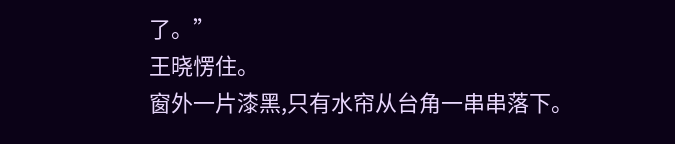了。”
王晓愣住。
窗外一片漆黑,只有水帘从台角一串串落下。